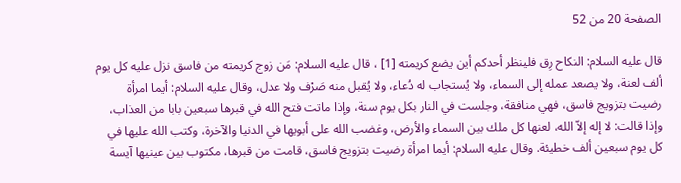الصفحة 20 من 52

قال عليه السلام: النكاح رِق فلينظر أحدكم أين يضع كريمته [1] ، قال عليه السلام: مَن زوج كريمته من فاسق نزل عليه كل يوم ألف لعنة، ولا يصعد عمله إلى السماء، ولا يُستجاب له دُعاء، ولا يُقبل منه صَرْف ولا عدل، وقال عليه السلام: أيما امرأة رضيت بتزويج فاسق، فهي منافقة، وجلست في النار بكل يوم سنة، وإذا ماتت فتح الله في قبرها سبعين بابا من العذاب، وإذا قالت: لا إله إلاّ الله، لعنها كل ملك بين السماء والأرض، وغضب الله على أبويها في الدنيا والآخرة، وكتب الله عليها في كل يوم سبعين ألف خطيئة. وقال عليه السلام: أيما امرأة رضيت بتزويج فاسق، قامت من قبرها، مكتوب بين عينيها آيسة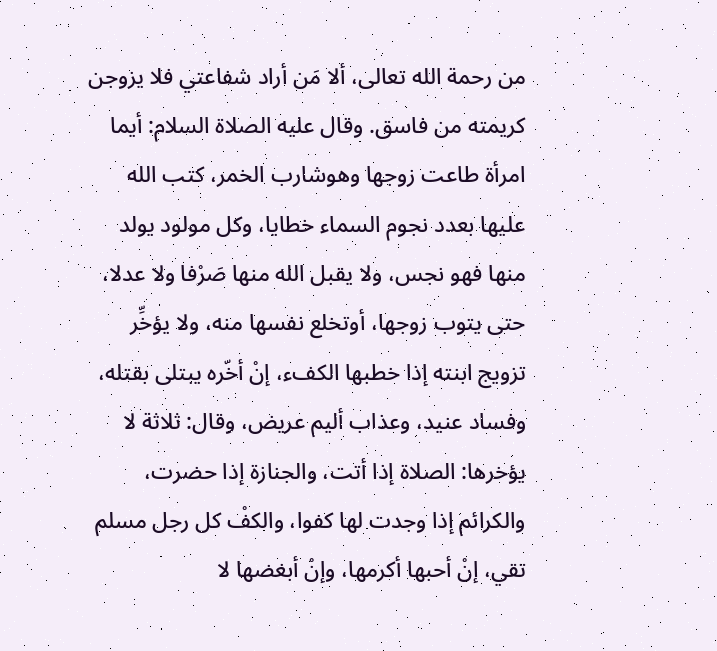من رحمة الله تعالى، ألا مَن أراد شفاعتي فلا يزوجن كريمته من فاسق. وقال عليه الصلاة السلام: أيما امرأة طاعت زوجها وهوشارب الخمر، كتب الله عليها بعدد نجوم السماء خطايا، وكل مولود يولد منها فهو نجس، ولا يقبل الله منها صَرْفا ولا عدلا، حتى يتوب زوجها، أوتخلع نفسها منه، ولا يؤخِّر تزويج ابنته إذا خطبها الكفء، إنْ أخّره يبتلى بقتله، وفساد عنيد، وعذاب أليم عريض، وقال: ثلاثة لا يؤخرها: الصلاة إذا أتت، والجنازة إذا حضرت، والكرائم إذا وجدت لها كفوا، والكفْ كل رجل مسلم تقي، إنْ أحبها أكرمها، وإنْ أبغضها لا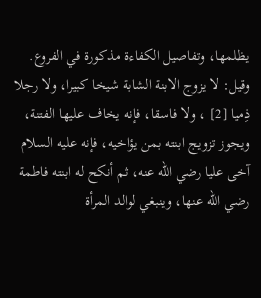يظلمها، وتفاصيل الكفاءة مذكورة في الفروع. وقيل: لا يزوج الابنة الشابة شيخا كبيرا، ولا رجلا ذِميا [2] ، ولا فاسقا، فإنه يخاف عليها الفتنة، ويجوز تزويج ابنته بمن يؤاخيه، فإنه عليه السلام آخى عليا رضي الله عنه، ثم أنكح له ابنته فاطمة رضي الله عنها، وينبغي لوالد المرأة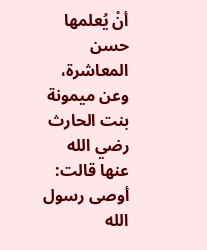أنْ يُعلمها حسن المعاشرة، وعن ميمونة بنت الحارث رضي الله عنها قالت: أوصى رسول الله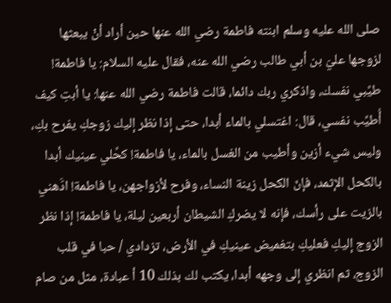صلى الله عليه وسلم ابنته فاطمة رضي الله عنها حين أراد أنْ يبعثها لزوجها عليّ بن أبي طالب رضي الله عنه، فقال عليه السلام: يا فاطمة! طيِّبي نفسك، واذكري ربك دائما، قالت فاطمة رضي الله عنها: يا أبتِ كيف أُطيِّب نفسي، قال: اغتسلي بالماء أبدا، حتى إذا نظر إليك زوجكِ يفرح بكِ، وليس شيء أزين وأطيب من الغسل بالماء، يا فاطمة! كحِّلي عينيك أبدا بالكحل الإثمد، فإنّ الكحل زينة النساء، وفرح لأزواجهن، يا فاطمة! ادَّهني بالزيت على رأسك، فإنه لا يضركِ الشيطان أربعين ليلة، يا فاطمة! إذا نظر الزوج إليكِ فعليكِ بتغميض عينيكِ في الأرض، تزدادي / حبا في قلب الزوج، ثم انظري إلى وجهه أبدا، يكتب لك بذلك 10 أ عبادة، مثل من صام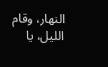النهار، وقام الليل، يا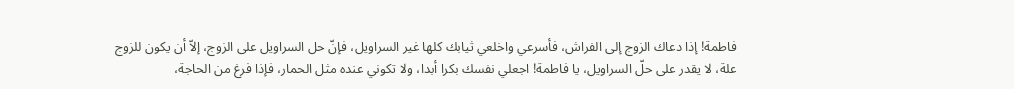فاطمة! إذا دعاك الزوج إلى الفراش، فأسرعي واخلعي ثيابك كلها غير السراويل، فإنّ حل السراويل على الزوج، إلاّ أن يكون للزوج علة، لا يقدر على حلّ السراويل، يا فاطمة! اجعلي نفسك بكرا أبدا، ولا تكوني عنده مثل الحمار، فإذا فرغ من الحاجة،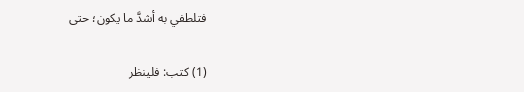فتلطفي به أشدَّ ما يكون؛ حتى

(1) كتب: فلينظر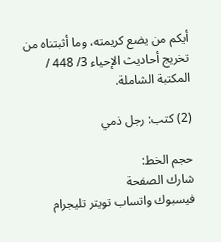أيكم من يضع كريمته، وما أثبتناه من تخريج أحاديث الإحياء 3/ 448 / المكتبة الشاملة.

(2) كتب: رجل ذمي

حجم الخط:
شارك الصفحة
فيسبوك واتساب تويتر تليجرام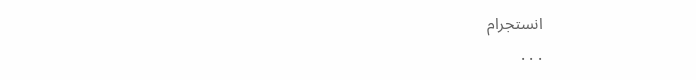انستجرام
. . .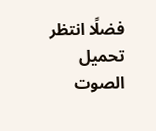فضلًا انتظر تحميل الصوت